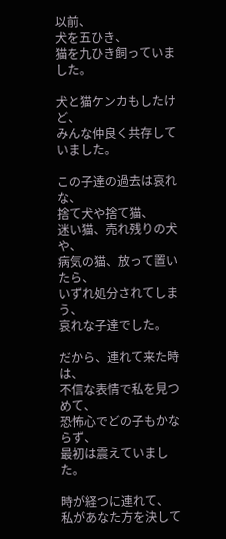以前、
犬を五ひき、
猫を九ひき飼っていました。

犬と猫ケンカもしたけど、
みんな仲良く共存していました。

この子達の過去は哀れな、
捨て犬や捨て猫、
迷い猫、売れ残りの犬や、
病気の猫、放って置いたら、
いずれ処分されてしまう、
哀れな子達でした。

だから、連れて来た時は、
不信な表情で私を見つめて、
恐怖心でどの子もかならず、
最初は震えていました。

時が経つに連れて、
私があなた方を決して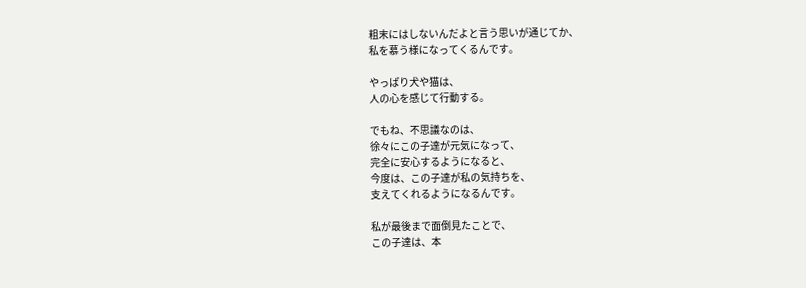粗末にはしないんだよと言う思いが通じてか、
私を慕う様になってくるんです。

やっぱり犬や猫は、
人の心を感じて行動する。

でもね、不思議なのは、
徐々にこの子達が元気になって、
完全に安心するようになると、
今度は、この子達が私の気持ちを、
支えてくれるようになるんです。

私が最後まで面倒見たことで、
この子達は、本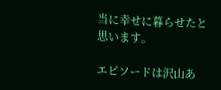当に幸せに暮らせたと
思います。

エピソードは沢山あ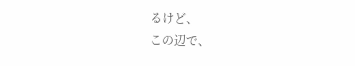るけど、
この辺で、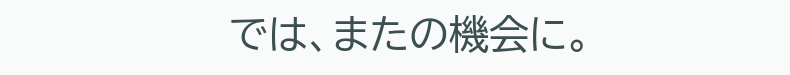では、またの機会に。